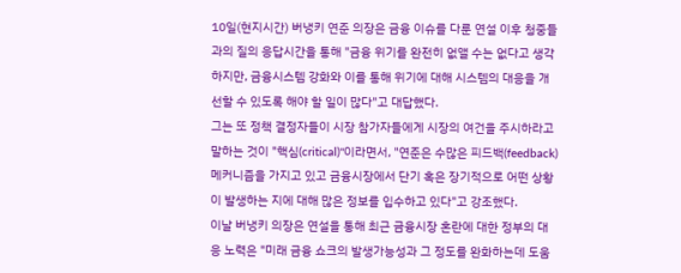10일(현지시간) 버냉키 연준 의장은 금융 이슈를 다룬 연설 이후 청중들과의 질의 응답시간을 통해 "금융 위기를 완전히 없앨 수는 없다고 생각하지만, 금융시스템 강화와 이를 통해 위기에 대해 시스템의 대응을 개선할 수 있도록 해야 할 일이 많다"고 대답했다.
그는 또 정책 결정자들이 시장 참가자들에게 시장의 여건을 주시하라고 말하는 것이 "핵심(critical)"이라면서, "연준은 수많은 피드백(feedback) 메커니즘을 가지고 있고 금융시장에서 단기 혹은 장기적으로 어떤 상황이 발생하는 지에 대해 많은 정보를 입수하고 있다"고 강조했다.
이날 버냉키 의장은 연설을 통해 최근 금융시장 혼란에 대한 정부의 대응 노력은 "미래 금융 쇼크의 발생가능성과 그 정도를 완화하는데 도움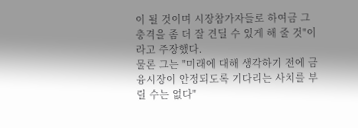이 될 것이며 시장참가자들로 하여금 그 충격을 좀 더 잘 견딜 수 있게 해 줄 것"이라고 주장했다.
물론 그는 "미래에 대해 생각하기 전에 금융시장이 안정되도록 기다리는 사치를 부릴 수는 없다"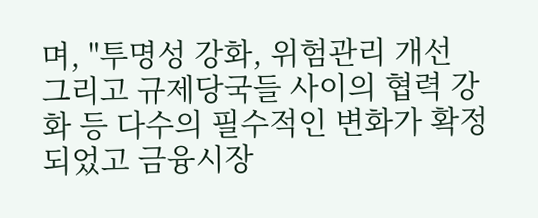며, "투명성 강화, 위험관리 개선 그리고 규제당국들 사이의 협력 강화 등 다수의 필수적인 변화가 확정되었고 금융시장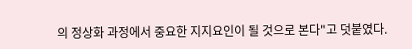의 정상화 과정에서 중요한 지지요인이 될 것으로 본다"고 덧붙였다.